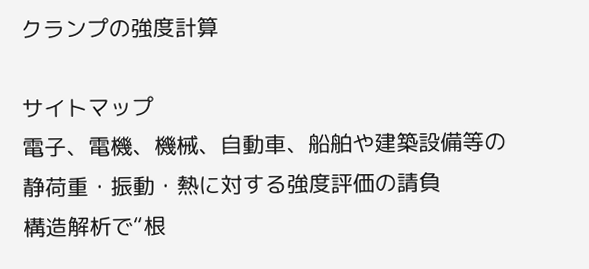クランプの強度計算

サイトマップ
電子、電機、機械、自動車、船舶や建築設備等の
静荷重・振動・熱に対する強度評価の請負
構造解析で“根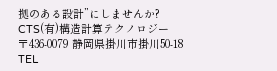拠のある設計”にしませんか?
CTS(有)構造計算テクノロジー
〒436-0079 静岡県掛川市掛川50-18
TEL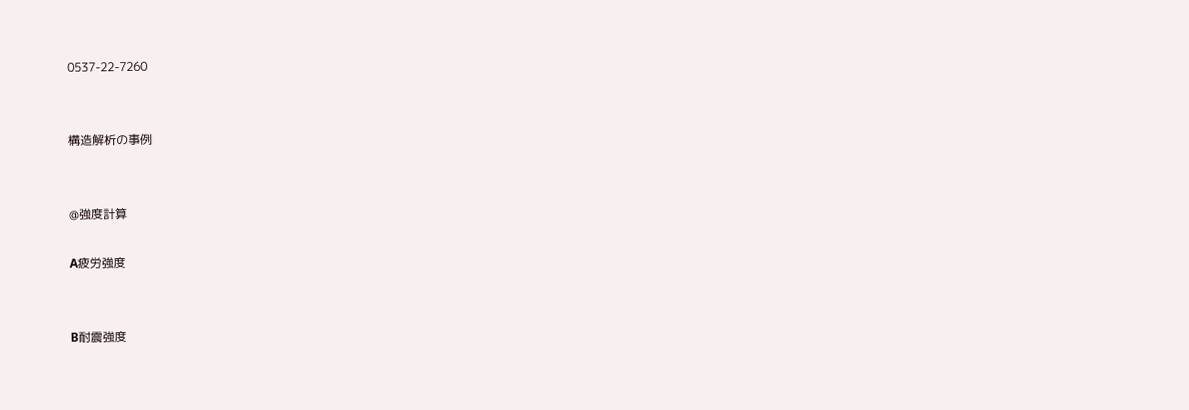0537-22-7260


構造解析の事例


@強度計算

A疲労強度


B耐震強度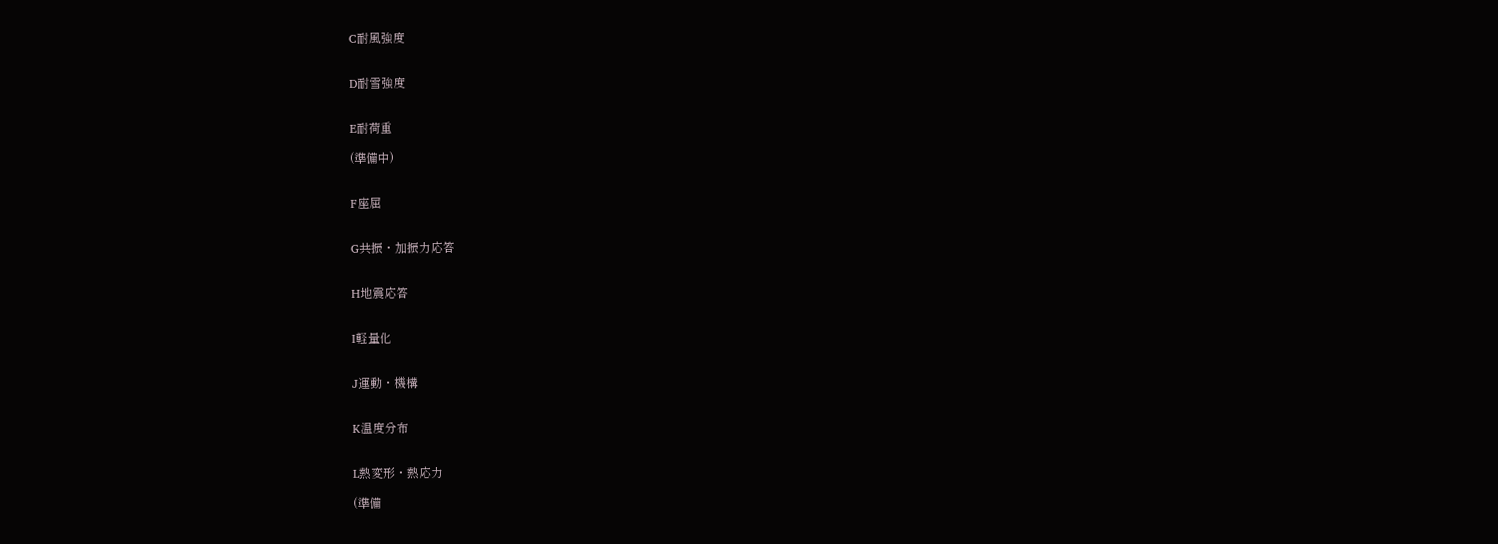C耐風強度


D耐雪強度


E耐荷重

(準備中)


F座屈


G共振・加振力応答


H地震応答


I軽量化


J運動・機構


K温度分布


L熱変形・熱応力

(準備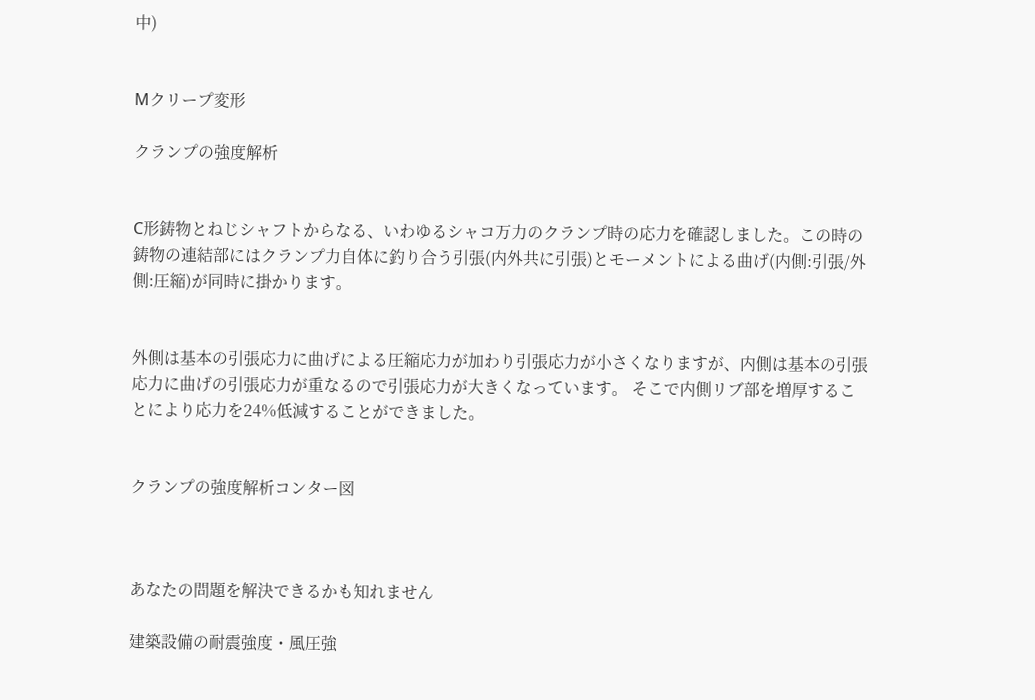中)


Mクリープ変形

クランプの強度解析


C形鋳物とねじシャフトからなる、いわゆるシャコ万力のクランプ時の応力を確認しました。この時の鋳物の連結部にはクランプ力自体に釣り合う引張(内外共に引張)とモーメントによる曲げ(内側:引張/外側:圧縮)が同時に掛かります。


外側は基本の引張応力に曲げによる圧縮応力が加わり引張応力が小さくなりますが、内側は基本の引張応力に曲げの引張応力が重なるので引張応力が大きくなっています。 そこで内側リブ部を増厚することにより応力を24%低減することができました。


クランプの強度解析コンター図



あなたの問題を解決できるかも知れません

建築設備の耐震強度・風圧強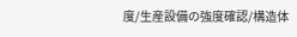度/生産設備の強度確認/構造体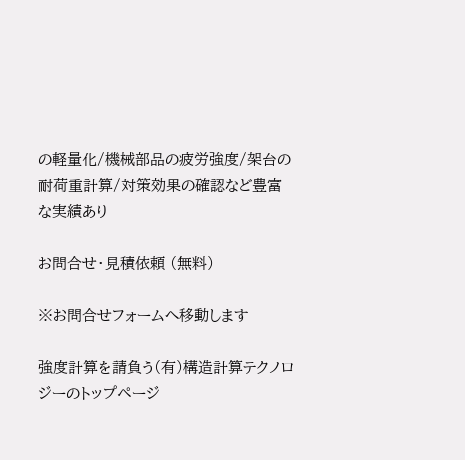の軽量化/機械部品の疲労強度/架台の耐荷重計算/対策効果の確認など豊富な実績あり

お問合せ・見積依頼 (無料)

※お問合せフォームへ移動します

強度計算を請負う(有)構造計算テクノロジーのトップページ